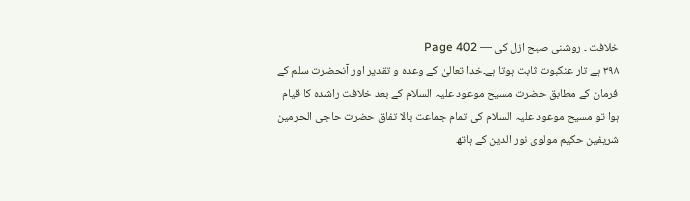خلافت ۔ روشنی صبح ازل کی — Page 402
۳۹۸ ہے تار عنکبوت ثابت ہوتا ہے۔خدا تعالیٰ کے وعدہ و تقدیر اور آنحضرت سلم کے فرمان کے مطابق حضرت مسیح موعود علیہ السلام کے بعد خلافت راشدہ کا قیام ہوا تو مسیح موعود علیہ السلام کی تمام جماعت بالا تفاق حضرت حاجی الحرمین شریفین حکیم مولوی نور الدین کے ہاتھ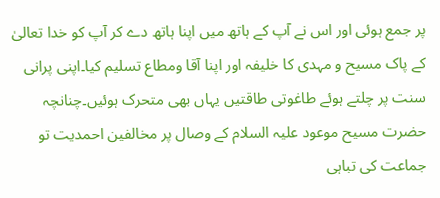پر جمع ہوئی اور اس نے آپ کے ہاتھ میں اپنا ہاتھ دے کر آپ کو خدا تعالیٰ کے پاک مسیح و مہدی کا خلیفہ اور اپنا آقا ومطاع تسلیم کیا۔اپنی پرانی سنت پر چلتے ہوئے طاغوتی طاقتیں یہاں بھی متحرک ہوئیں۔چنانچہ حضرت مسیح موعود علیہ السلام کے وصال پر مخالفین احمدیت تو جماعت کی تباہی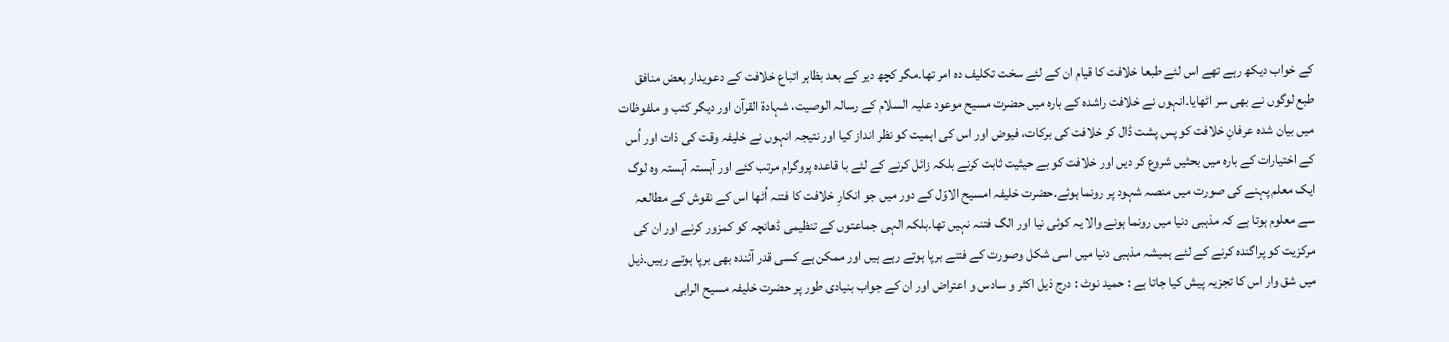کے خواب دیکھ رہے تھے اس لئے طبعا خلافت کا قیام ان کے لئے سخت تکلیف دہ امر تھا۔مگر کچھ دیر کے بعد بظاہر اتباع خلافت کے دعویدار بعض منافق طبع لوگوں نے بھی سر اٹھایا۔انہوں نے خلافت راشدہ کے بارہ میں حضرت مسیح موعود علیہ السلام کے رسالہ الوصیت، شہادۃ القرآن اور دیگر کتب و ملفوظات میں بیان شده عرفانِ خلافت کو پس پشت ڈال کر خلافت کی برکات، فیوض اور اس کی اہمیت کو نظر انداز کیا اور نتیجہ انہوں نے خلیفہ وقت کی ذات اور اُس کے اختیارات کے بارہ میں بحثیں شروع کر دیں اور خلافت کو بے حیثیت ثابت کرنے بلکہ زائل کرنے کے لئے با قاعدہ پروگرام مرتب کئے اور آہستہ آہستہ وہ لوگ ایک معلم پہنے کی صورت میں منصہ شہود پر رونما ہوئے۔حضرت خلیفہ امسیح الاوّل کے دور میں جو انکارِ خلافت کا فتنہ اُٹھا اس کے نقوش کے مطالعہ سے معلوم ہوتا ہے کہ مذہبی دنیا میں رونما ہونے والا یہ کوئی نیا اور الگ فتنہ نہیں تھا۔بلکہ الہی جماعتوں کے تنظیمی ڈھانچہ کو کمزور کرنے اور ان کی مرکزیت کو پراگندہ کرنے کے لئے ہمیشہ مذہبی دنیا میں اسی شکل وصورت کے فتنے برپا ہوتے رہے ہیں اور ممکن ہے کسی قدر آئندہ بھی برپا ہوتے رہیں۔ذیل میں شق وار اس کا تجزیہ پیش کیا جاتا ہے : حمید نوٹ : درج ذیل اکثر و سادس و اعتراض اور ان کے جواب بنیادی طور پر حضرت خلیفہ مسیح الرابی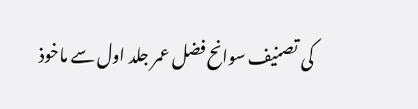کی تصنیف سوانح فضل عمر جلد اول سے ماخوذ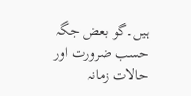ہیں۔گو بعض جگہ حسب ضرورت اور حالات زمانہ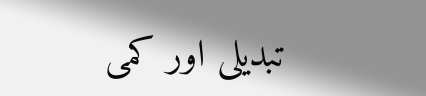تبدیلی اور کمی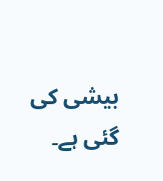بیشی کی گئی ہے۔